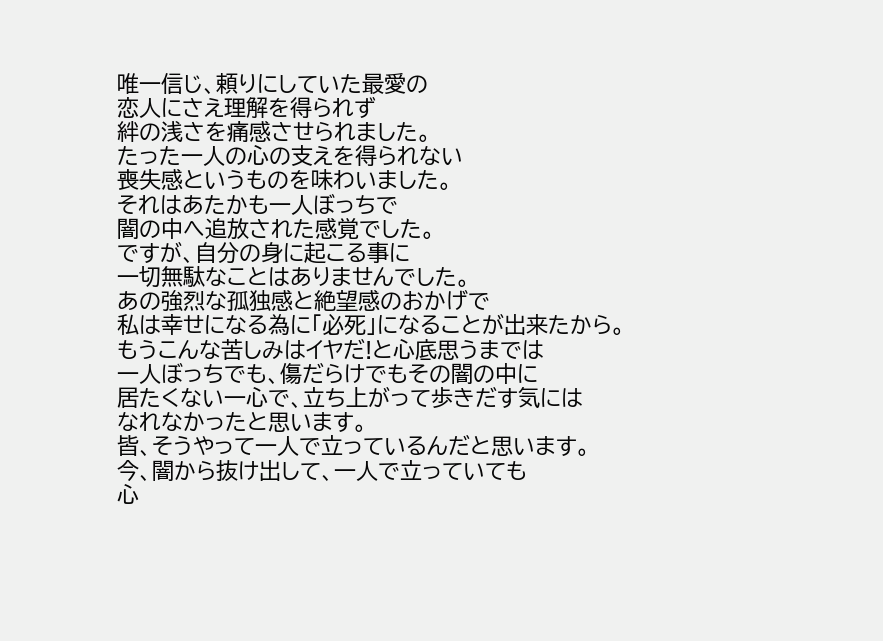唯一信じ、頼りにしていた最愛の
恋人にさえ理解を得られず
絆の浅さを痛感させられました。
たった一人の心の支えを得られない
喪失感というものを味わいました。
それはあたかも一人ぼっちで
闇の中へ追放された感覚でした。
ですが、自分の身に起こる事に
一切無駄なことはありませんでした。
あの強烈な孤独感と絶望感のおかげで
私は幸せになる為に「必死」になることが出来たから。
もうこんな苦しみはイヤだ!と心底思うまでは
一人ぼっちでも、傷だらけでもその闇の中に
居たくない一心で、立ち上がって歩きだす気には
なれなかったと思います。
皆、そうやって一人で立っているんだと思います。
今、闇から抜け出して、一人で立っていても
心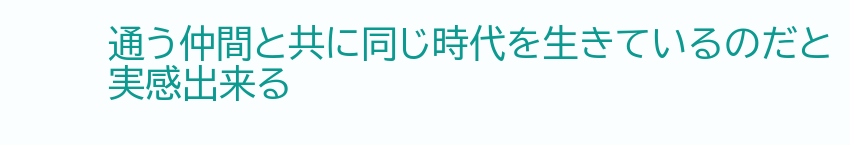通う仲間と共に同じ時代を生きているのだと
実感出来る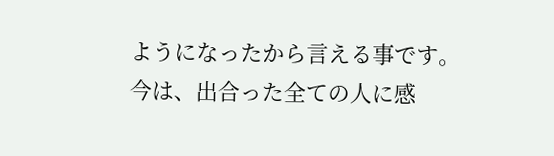ようになったから言える事です。
今は、出合った全ての人に感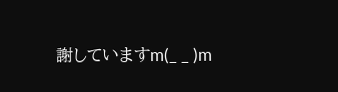謝していますm(_ _ )m